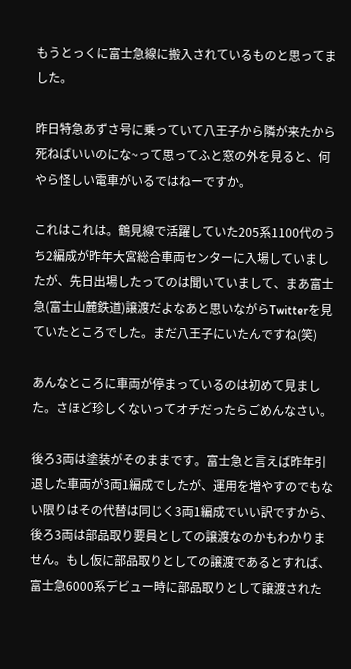もうとっくに富士急線に搬入されているものと思ってました。

昨日特急あずさ号に乗っていて八王子から隣が来たから死ねばいいのにな~って思ってふと窓の外を見ると、何やら怪しい電車がいるではねーですか。

これはこれは。鶴見線で活躍していた205系1100代のうち2編成が昨年大宮総合車両センターに入場していましたが、先日出場したってのは聞いていまして、まあ富士急(富士山麓鉄道)譲渡だよなあと思いながらTwitterを見ていたところでした。まだ八王子にいたんですね(笑)

あんなところに車両が停まっているのは初めて見ました。さほど珍しくないってオチだったらごめんなさい。

後ろ3両は塗装がそのままです。富士急と言えば昨年引退した車両が3両1編成でしたが、運用を増やすのでもない限りはその代替は同じく3両1編成でいい訳ですから、後ろ3両は部品取り要員としての譲渡なのかもわかりません。もし仮に部品取りとしての譲渡であるとすれば、富士急6000系デビュー時に部品取りとして譲渡された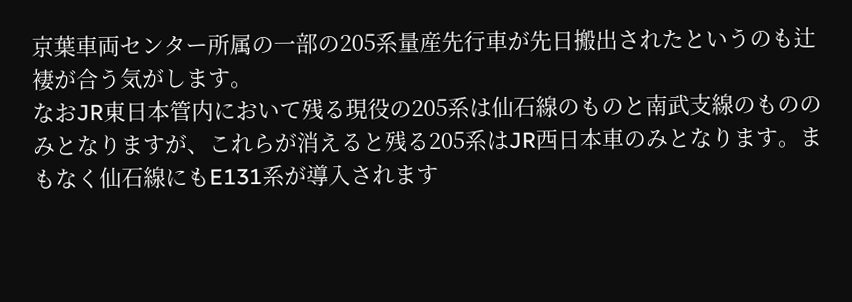京葉車両センター所属の一部の205系量産先行車が先日搬出されたというのも辻褄が合う気がします。
なおJR東日本管内において残る現役の205系は仙石線のものと南武支線のもののみとなりますが、これらが消えると残る205系はJR西日本車のみとなります。まもなく仙石線にもE131系が導入されます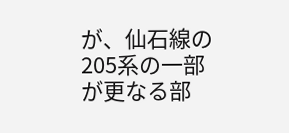が、仙石線の205系の一部が更なる部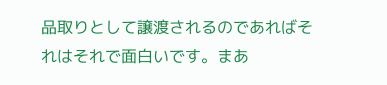品取りとして譲渡されるのであればそれはそれで面白いです。まあ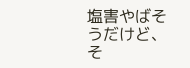塩害やばそうだけど、そ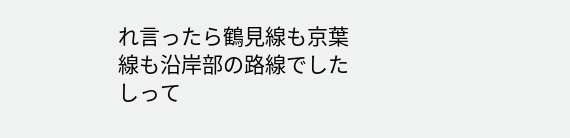れ言ったら鶴見線も京葉線も沿岸部の路線でしたしって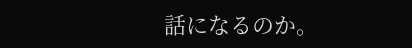話になるのか。